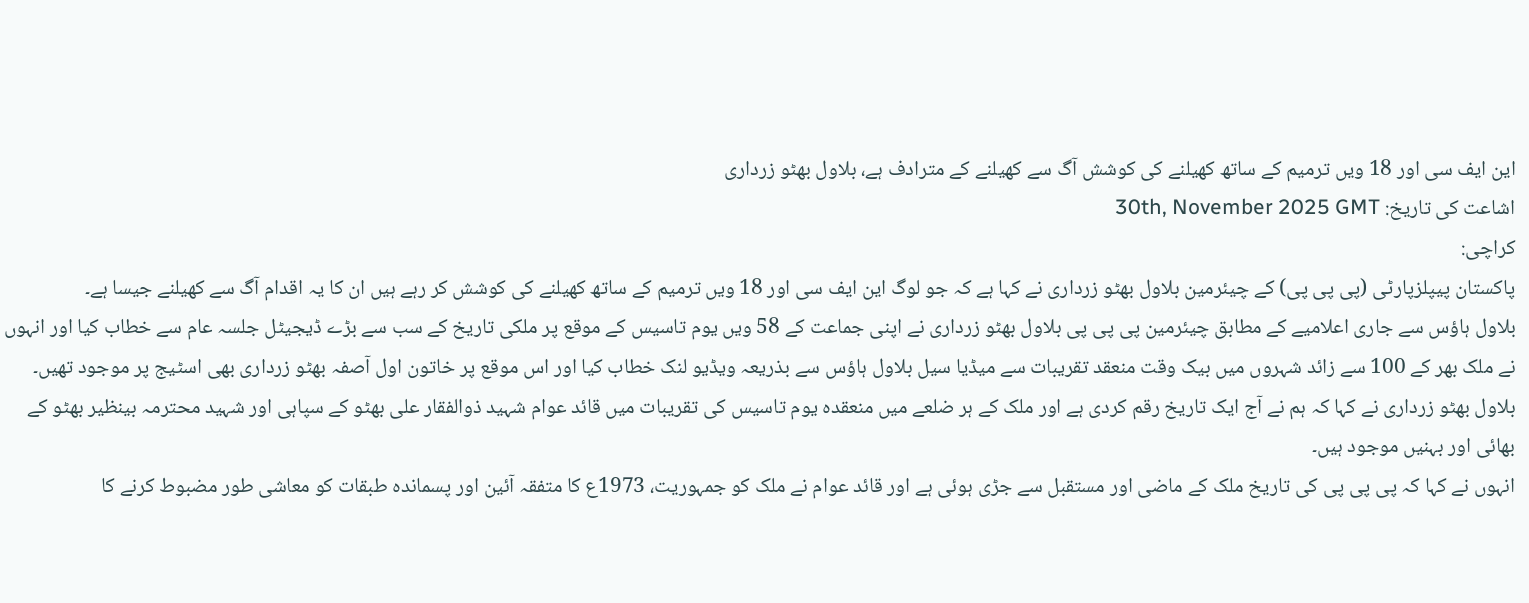این ایف سی اور 18 ویں ترمیم کے ساتھ کھیلنے کی کوشش آگ سے کھیلنے کے مترادف ہے، بلاول بھٹو زرداری
اشاعت کی تاریخ: 30th, November 2025 GMT
کراچی:
پاکستان پیپلزپارٹی (پی پی پی) کے چیئرمین بلاول بھٹو زرداری نے کہا ہے کہ جو لوگ این ایف سی اور 18 ویں ترمیم کے ساتھ کھیلنے کی کوشش کر رہے ہیں ان کا یہ اقدام آگ سے کھیلنے جیسا ہے۔
بلاول ہاؤس سے جاری اعلامیے کے مطابق چیئرمین پی پی پی بلاول بھٹو زرداری نے اپنی جماعت کے 58 ویں یوم تاسیس کے موقع پر ملکی تاریخ کے سب سے بڑے ڈیجیٹل جلسہ عام سے خطاب کیا اور انہوں نے ملک بھر کے 100 سے زائد شہروں میں بیک وقت منعقد تقریبات سے میڈیا سیل بلاول ہاؤس سے بذریعہ ویڈیو لنک خطاب کیا اور اس موقع پر خاتون اول آصفہ بھٹو زرداری بھی اسٹیج پر موجود تھیں۔
بلاول بھٹو زرداری نے کہا کہ ہم نے آج ایک تاریخ رقم کردی ہے اور ملک کے ہر ضلعے میں منعقدہ یوم تاسیس کی تقریبات میں قائد عوام شہید ذوالفقار علی بھٹو کے سپاہی اور شہید محترمہ بینظیر بھٹو کے بھائی اور بہنیں موجود ہیں۔
انہوں نے کہا کہ پی پی پی کی تاریخ ملک کے ماضی اور مستقبل سے جڑی ہوئی ہے اور قائد عوام نے ملک کو جمہوریت، 1973ع کا متفقہ آئین اور پسماندہ طبقات کو معاشی طور مضبوط کرنے کا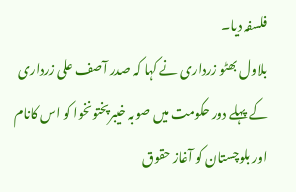فلسفہ دیا۔
بلاول بھٹو زرداری نے کہا کہ صدر آصف علی زرداری کے پہلے دور حکومت میں صوبہ خیبرپختونخوا کو اس کانام اور بلوچستان کو آغاز حقوق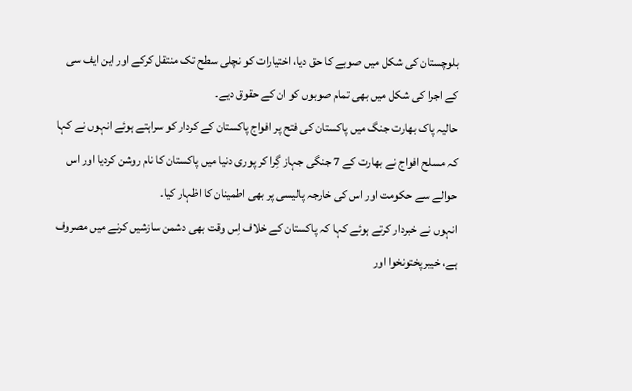بلوچستان کی شکل میں صوبے کا حق دیا، اختیارات کو نچلی سطح تک منتقل کرکے اور این ایف سی کے اجرا کی شکل میں بھی تمام صوبوں کو ان کے حقوق دیے۔
حالیہ پاک بھارت جنگ میں پاکستان کی فتح پر افواج پاکستان کے کردار کو سراہتے ہوئے انہوں نے کہا کہ مسلح افواج نے بھارت کے 7 جنگی جہاز گِرا کر پوری دنیا میں پاکستان کا نام روشن کردیا اور اس حوالے سے حکومت اور اس کی خارجہ پالیسی پر بھی اطمینان کا اظہار کیا۔
انہوں نے خبردار کرتے ہوئے کہا کہ پاکستان کے خلاف اِس وقت بھی دشمن سازشیں کرنے میں مصروف ہے، خیبرپختونخوا اور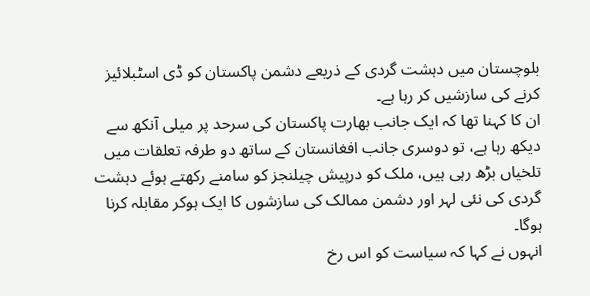بلوچستان میں دہشت گردی کے ذریعے دشمن پاکستان کو ڈی اسٹبلائیز کرنے کی سازشیں کر رہا ہے۔
ان کا کہنا تھا کہ ایک جانب بھارت پاکستان کی سرحد پر میلی آنکھ سے دیکھ رہا ہے، تو دوسری جانب افغانستان کے ساتھ دو طرفہ تعلقات میں تلخیاں بڑھ رہی ہیں، ملک کو درپیش چیلنجز کو سامنے رکھتے ہوئے دہشت گردی کی نئی لہر اور دشمن ممالک کی سازشوں کا ایک ہوکر مقابلہ کرنا ہوگا۔
انہوں نے کہا کہ سیاست کو اس رخ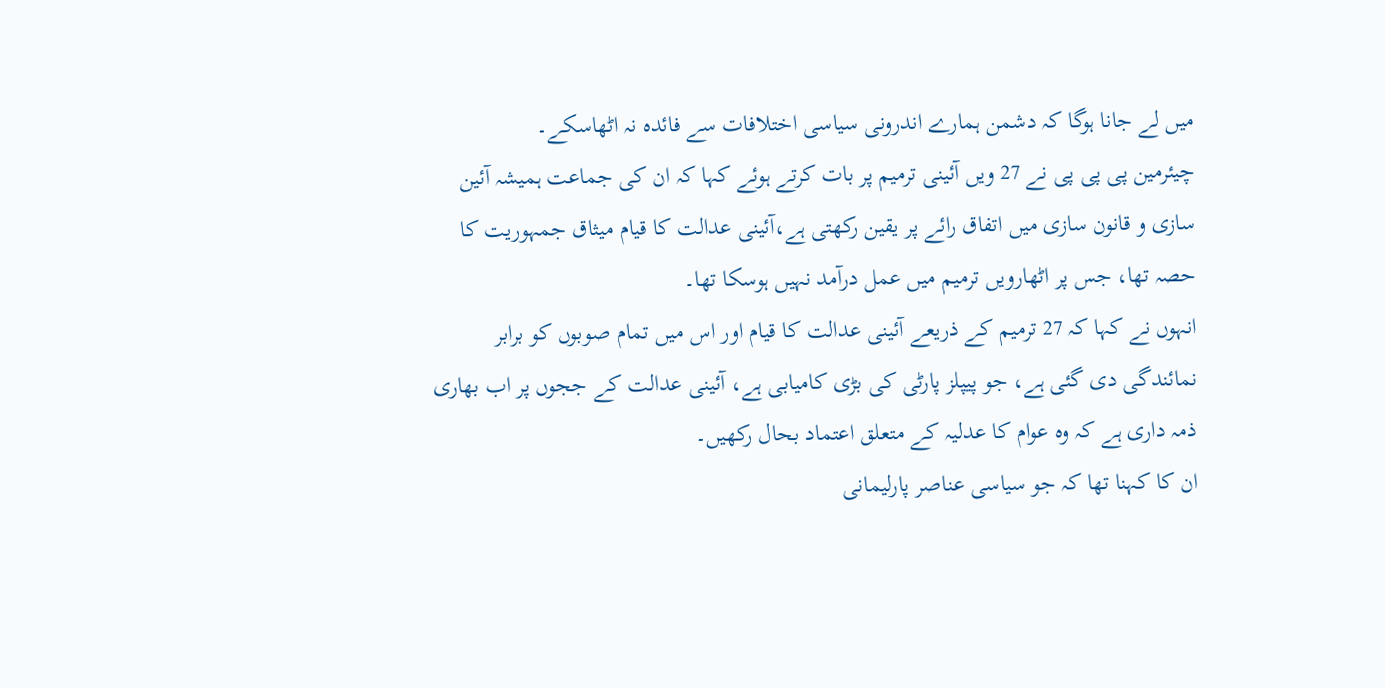میں لے جانا ہوگا کہ دشمن ہمارے اندرونی سیاسی اختلافات سے فائدہ نہ اٹھاسکے۔
چیئرمین پی پی پی نے 27 ویں آئینی ترمیم پر بات کرتے ہوئے کہا کہ ان کی جماعت ہمیشہ آئین سازی و قانون سازی میں اتفاق رائے پر یقین رکھتی ہے،آئینی عدالت کا قیام میثاق جمہوریت کا حصہ تھا، جس پر اٹھارویں ترمیم میں عمل درآمد نہیں ہوسکا تھا۔
انہوں نے کہا کہ 27 ترمیم کے ذریعے آئینی عدالت کا قیام اور اس میں تمام صوبوں کو برابر نمائندگی دی گئی ہے، جو پیپلز پارٹی کی بڑی کامیابی ہے، آئینی عدالت کے ججوں پر اب بھاری ذمہ داری ہے کہ وہ عوام کا عدلیہ کے متعلق اعتماد بحال رکھیں۔
ان کا کہنا تھا کہ جو سیاسی عناصر پارلیمانی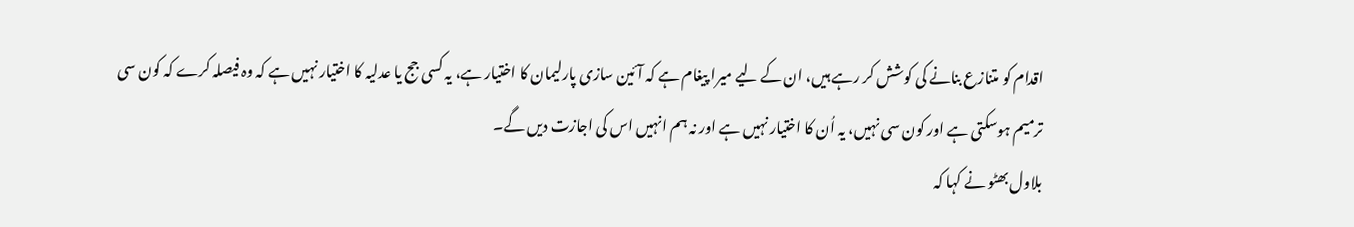اقدام کو متنازع بنانے کی کوشش کر رہے ہیں، ان کے لیے میرا پیغام ہے کہ آئین سازی پارلیمان کا اختیار ہے، یہ کسی جج یا عدلیہ کا اختیار نہیں ہے کہ وہ فیصلہ کرے کہ کون سی ترمیم ہوسکتی ہے اور کون سی نہیں، یہ اُن کا اختیار نہیں ہے اور نہ ہم انہیں اس کی اجازت دیں گے۔
بلاول بھٹو نے کہا کہ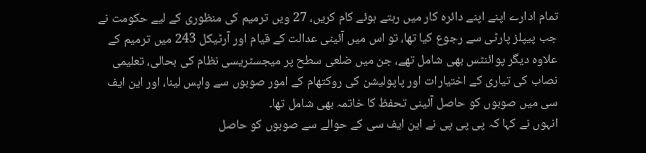تمام ادارے اپنے اپنے دائرہ کار میں رہتے ہوئے کام کریں، 27 ویں ترمیم کی منظوری کے لیے حکومت نے جب پیپلز پارٹی سے رجوع کیا تھا، تو اس میں آئینی عدالت کے قیام اور آرٹیکل 243 میں ترمیم کے علاوہ دیگر پوائنٹس بھی شامل تھے، جن میں ضلعی سطح پر میجسٹریسی نظام کی بحالی، تعلیمی نصاب کی تیاری کے اختیارات اور پاپولیشن کی روکتھام کے امور صوبوں سے واپس لینا، اور این ایف سی میں صوبوں کو حاصل آئینی تحفظ کا خاتمہ بھی شامل تھا۔
انہوں نے کہا کہ پی پی پی نے این ایف سی کے حوالے سے صوبوں کو حاصل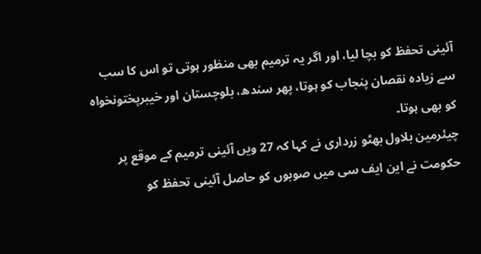آئینی تحفظ کو بچا لیا، اور اگر یہ ترمیم بھی منظور ہوتی تو اس کا سب سے زیادہ نقصان پنجاب کو ہوتا، پھر سندھ، بلوچستان اور خیبرپختونخواہ کو بھی ہوتا۔
چیئرمین بلاول بھٹو زرداری نے کہا کہ 27 ویں آئینی ترمیم کے موقع پر حکومت نے این ایف سی میں صوبوں کو حاصل آئینی تحفظ کو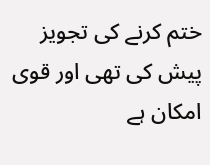ختم کرنے کی تجویز پیش کی تھی اور قوی امکان ہے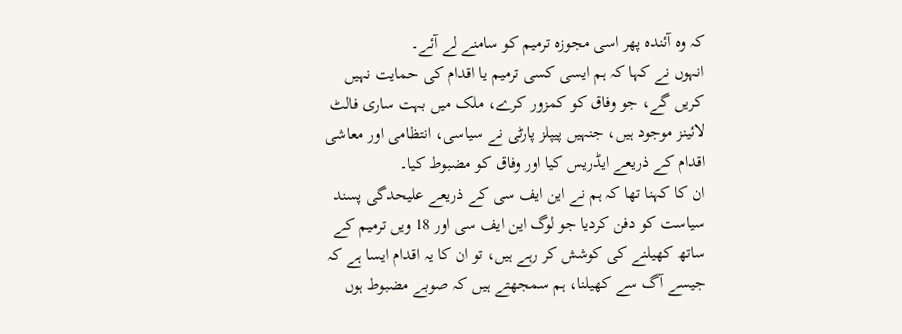کہ وہ آئندہ پھر اسی مجوزہ ترمیم کو سامنے لے آئے۔
انہوں نے کہا کہ ہم ایسی کسی ترمیم یا اقدام کی حمایت نہیں کریں گے، جو وفاق کو کمزور کرے، ملک میں بہت ساری فالٹ لائینز موجود ہیں، جنہیں پیپلز پارٹی نے سیاسی، انتظامی اور معاشی اقدام کے ذریعے ایڈریس کیا اور وفاق کو مضبوط کیا۔
ان کا کہنا تھا کہ ہم نے این ایف سی کے ذریعے علیحدگی پسند سیاست کو دفن کردیا جو لوگ این ایف سی اور 18 ویں ترمیم کے ساتھ کھیلنے کی کوشش کر رہے ہیں، تو ان کا یہ اقدام ایسا ہے کہ جیسے آگ سے کھیلنا، ہم سمجھتے ہیں کہ صوبے مضبوط ہوں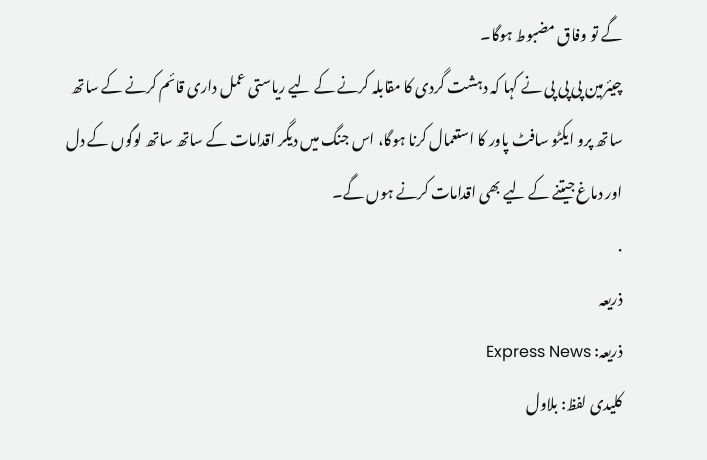گے تو وفاق مضبوط ہوگا۔
چیئرمین پی پی پی نے کہا کہ دہشت گردی کا مقابلہ کرنے کے لیے ریاستی عمل داری قائم کرنے کے ساتھ ساتھ پرو ایکٹو سافٹ پاور کا استعمال کرنا ہوگا، اس جنگ میں دیگر اقدامات کے ساتھ ساتھ لوگوں کے دل اور دماغ جیتنے کے لیے بھی اقدامات کرنے ہوں گے۔
.
ذریعہ
ذریعہ: Express News
کلیدی لفظ: بلاول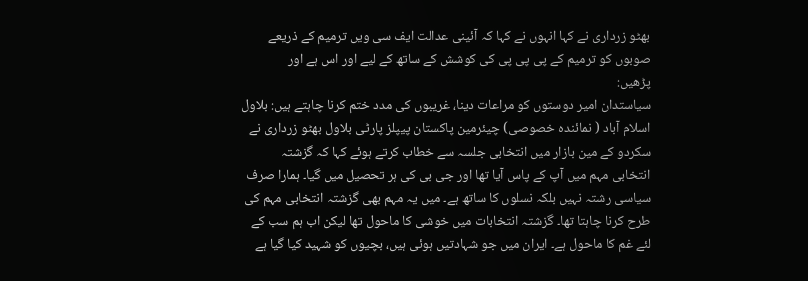بھٹو زرداری نے کہا انہوں نے کہا کہ آئینی عدالت ایف سی ویں ترمیم کے ذریعے صوبوں کو ترمیم کے پی پی پی کی کوشش کے ساتھ کے لیے اور اس ہے اور
پڑھیں:
سیاستدان امیر دوستوں کو مراعات دینا، غریبوں کی مدد ختم کرنا چاہتے ہیں: بلاول
اسلام آباد ( نمائندہ خصوصی) چیئرمین پاکستان پیپلز پارٹی بلاول بھٹو زرداری نے سکردو کے مین بازار میں انتخابی جلسہ سے خطاب کرتے ہوئے کہا کہ گزشتہ انتخابی مہم میں آپ کے پاس آیا تھا اور جی بی کی ہر تحصیل میں گیا۔ ہمارا صرف سیاسی رشتہ نہیں بلکہ نسلوں کا ساتھ ہے۔ میں یہ مہم بھی گزشتہ انتخابی مہم کی طرح کرنا چاہتا تھا۔ گزشتہ انتخابات میں خوشی کا ماحول تھا لیکن اب ہم سب کے لئے غم کا ماحول ہے۔ ایران میں جو شہادتیں ہوئی ہیں، بچیوں کو شہید کیا گیا ہے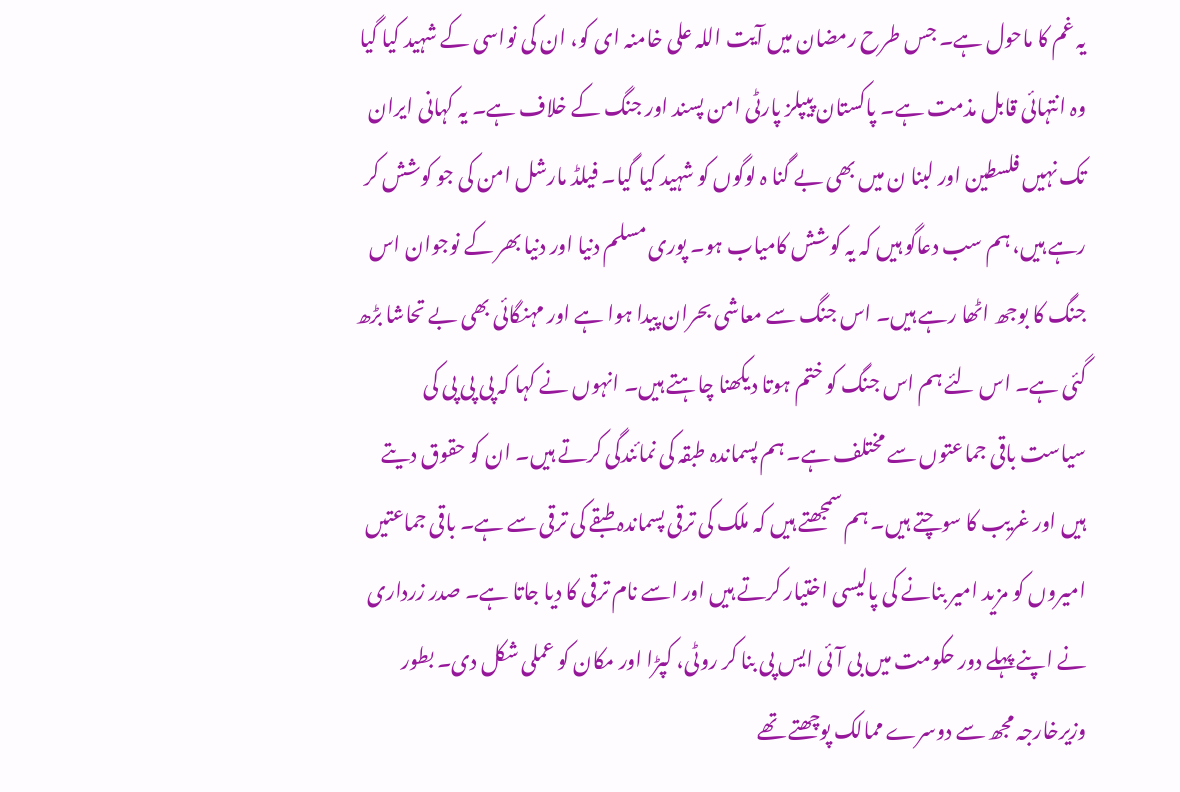یہ غم کا ماحول ہے۔ جس طرح رمضان میں آیت اللہ علی خامنہ ای کو، ان کی نواسی کے شہید کیا گیا وہ انتہائی قابل مذمت ہے۔ پاکستان پیپلز پارٹی امن پسند اور جنگ کے خلاف ہے۔ یہ کہانی ایران تک نہیں فلسطین اور لبنا ن میں بھی بے گنا ہ لوگوں کو شہید کیا گیا۔ فیلڈ مارشل امن کی جو کوشش کر رہے ہیں، ہم سب دعاگو ہیں کہ یہ کوشش کامیاب ہو۔ پوری مسلم دنیا اور دنیا بھر کے نوجوان اس جنگ کا بوجھ اٹھا رہے ہیں۔ اس جنگ سے معاشی بحران پیدا ہوا ہے اور مہنگائی بھی بے تحاشا بڑھ گئی ہے۔ اس لئے ہم اس جنگ کو ختم ہوتا دیکھنا چاہتے ہیں۔ انہوں نے کہا کہ پی پی پی کی سیاست باقی جماعتوں سے مختلف ہے۔ ہم پسماندہ طبقہ کی نمائندگی کرتے ہیں۔ ان کو حقوق دیتے ہیں اور غریب کا سوچتے ہیں۔ ہم سمجھتے ہیں کہ ملک کی ترقی پسماندہ طبقے کی ترقی سے ہے۔ باقی جماعتیں امیروں کو مزید امیر بنانے کی پالیسی اختیار کرتے ہیں اور اسے نام ترقی کا دیا جاتا ہے۔ صدر زرداری نے اپنے پہلے دور حکومت میں بی آئی ایس پی بنا کر روٹی، کپڑا اور مکان کو عملی شکل دی۔ بطور وزیرخارجہ مجھ سے دوسرے ممالک پوچھتے تھے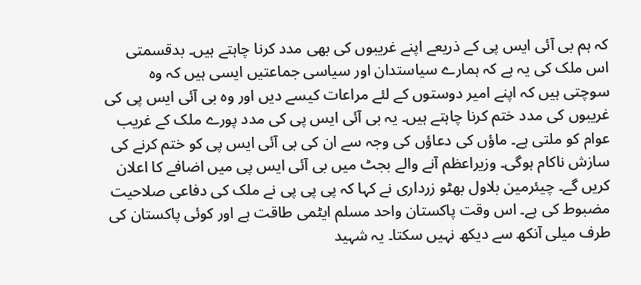کہ ہم بی آئی ایس پی کے ذریعے اپنے غریبوں کی بھی مدد کرنا چاہتے ہیں۔ بدقسمتی اس ملک کی یہ ہے کہ ہمارے سیاستدان اور سیاسی جماعتیں ایسی ہیں کہ وہ سوچتی ہیں کہ اپنے امیر دوستوں کے لئے مراعات کیسے دیں اور وہ بی آئی ایس پی کی غریبوں کی مدد ختم کرنا چاہتے ہیں۔ یہ بی آئی ایس پی کی مدد پورے ملک کے غریب عوام کو ملتی ہے۔ ماؤں کی دعاؤں کی وجہ سے ان کی بی آئی ایس پی کو ختم کرنے کی سازش ناکام ہوگی۔ وزیراعظم آنے والے بجٹ میں بی آئی ایس پی میں اضافے کا اعلان کریں گے۔ چیئرمین بلاول بھٹو زرداری نے کہا کہ پی پی پی نے ملک کی دفاعی صلاحیت مضبوط کی ہے۔ اس وقت پاکستان واحد مسلم ایٹمی طاقت ہے اور کوئی پاکستان کی طرف میلی آنکھ سے دیکھ نہیں سکتا۔ یہ شہید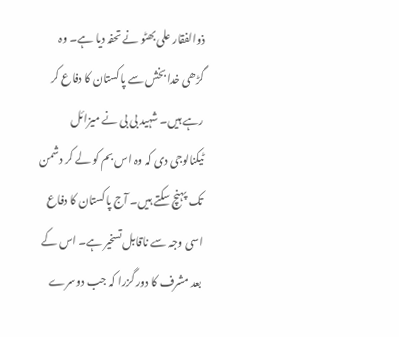ذوالفقار علی بھٹو نے تحفہ دیا ہے۔ وہ گڑھی خدا بخش سے پاکستان کا دفاع کر رہے ہیں۔ شہید بی بی نے میزائل ٹیکنالوجی دی کہ وہ اس بم کو لے کر دشمن تک پہنچ سکتے ہیں۔ آج پاکستان کا دفاع اسی وجہ سے ناقابل تسخیر ہے۔ اس کے بعد مشرف کا دور گزرا کہ جب دوسرے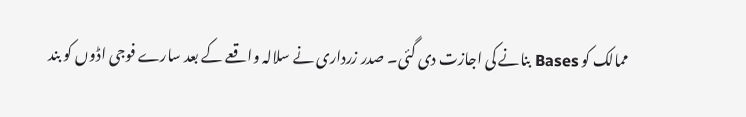ممالک کو Bases بنانے کی اجازت دی گئی۔ صدر زرداری نے سلالہ واقعے کے بعد سارے فوجی اڈوں کو بند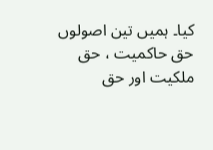کیا۔ ہمیں تین اصولوں حق حاکمیت ، حق ملکیت اور حق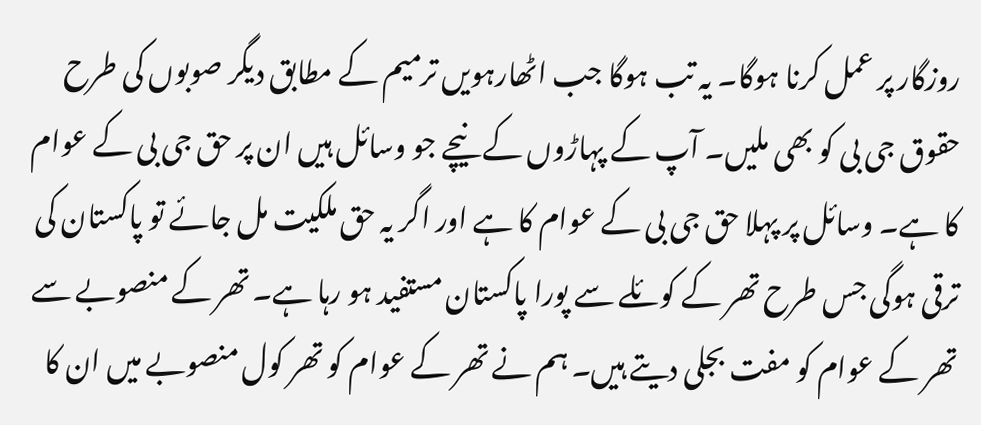روزگار پر عمل کرنا ہوگا۔ یہ تب ہوگا جب اٹھارہویں ترمیم کے مطابق دیگر صوبوں کی طرح حقوق جی بی کو بھی ملیں۔ آپ کے پہاڑوں کے نیچے جو وسائل ہیں ان پر حق جی بی کے عوام کا ہے۔ وسائل پر پہلا حق جی بی کے عوام کا ہے اور اگر یہ حق ملکیت مل جائے تو پاکستان کی ترقی ہوگی جس طرح تھر کے کوئلے سے پورا پاکستان مستفید ہو رہا ہے۔ تھر کے منصوبے سے تھر کے عوام کو مفت بجلی دیتے ہیں۔ ہم نے تھر کے عوام کو تھر کول منصوبے میں ان کا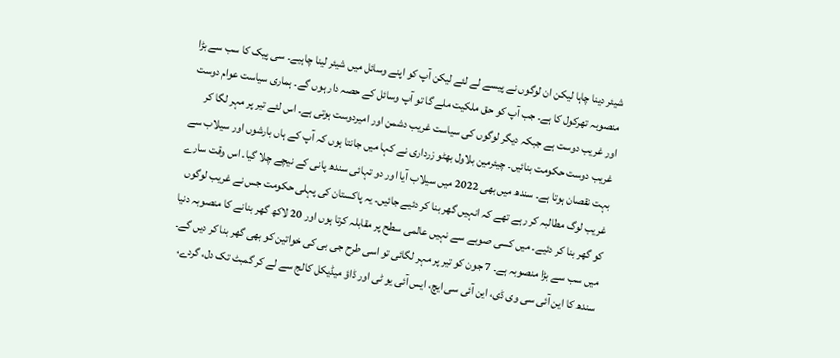شیئر دینا چاہا لیکن ان لوگوں نے پیسے لے لئے لیکن آپ کو اپنے وسائل میں شیئر لینا چاہیے۔ سی پیک کا سب سے بڑا منصوبہ تھرکول کا ہے۔ جب آپ کو حق ملکیت ملے گا تو آپ وسائل کے حصہ دار ہوں گے۔ ہماری سیاست عوام دوست اور غریب دوست ہے جبکہ دیگر لوگوں کی سیاست غریب دشمن اور امیردوست ہوتی ہے۔ اس لئے تیر پر مہر لگا کر غریب دوست حکومت بنائیں۔ چیئرمین بلاول بھٹو زرداری نے کہا میں جانتا ہوں کہ آپ کے ہاں بارشوں اور سیلاب سے بہت نقصان ہوتا ہے۔ سندھ میں بھی 2022 میں سیلاب آیا اور دو تہائی سندھ پانی کے نیچے چلا گیا۔ اس وقت سارے غریب لوگ مطالبہ کر رہے تھے کہ انہیں گھر بنا کر دئیے جائیں۔ یہ پاکستان کی پہلی حکومت جس نے غریب لوگوں کو گھر بنا کر دئیے۔ میں کسی صوبے سے نہیں عالمی سطح پر مقابلہ کرتا ہوں اور 20 لاکھ گھر بنانے کا منصوبہ دنیا میں سب سے بڑا منصوبہ ہے۔ 7 جون کو تیر پر مہر لگائی تو اسی طرح جی بی کی خواتین کو بھی گھر بنا کر دیں گے۔ سندھ کا این آئی سی وی ڈی، این آئی سی ایچ، ایس آئی یو ٹی اور ڈاؤ میڈیکل کالج سے لے کر گمبٹ تک دل، گردے،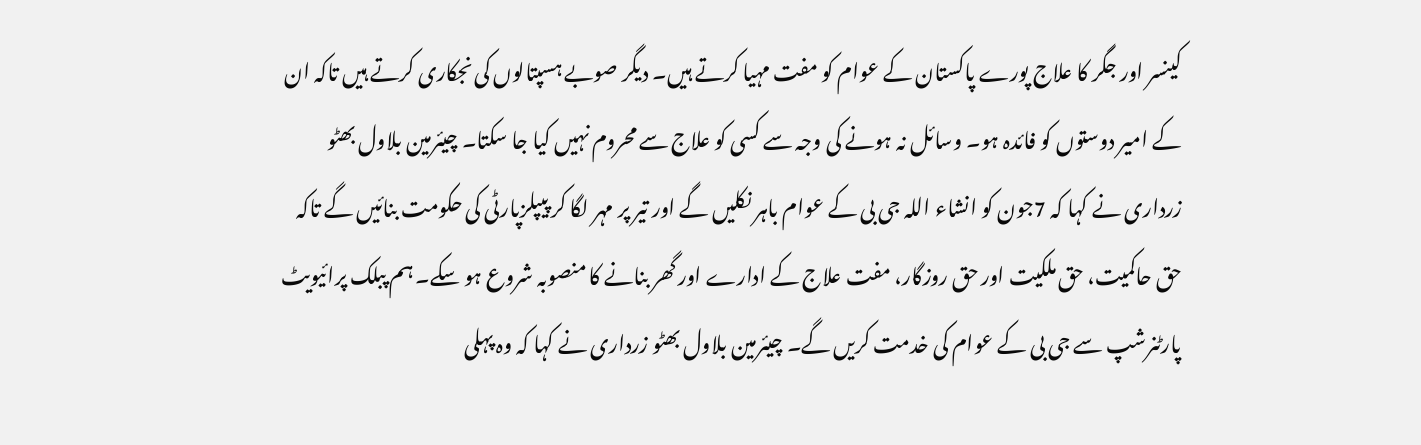کینسر اور جگر کا علاج پورے پاکستان کے عوام کو مفت مہیا کرتے ہیں۔ دیگر صوبے ہسپتالوں کی نجکاری کرتے ہیں تاکہ ان کے امیر دوستوں کو فائدہ ہو۔ وسائل نہ ہونے کی وجہ سے کسی کو علاج سے محروم نہیں کیا جا سکتا۔ چیئرمین بلاول بھٹو زرداری نے کہا کہ 7جون کو انشاء اللہ جی بی کے عوام باہر نکلیں گے اور تیر پر مہر لگا کر پیپلزپارٹی کی حکومت بنائیں گے تاکہ حق حاکمیت، حق ملکیت اور حق روزگار، مفت علاج کے ادارے اور گھر بنانے کا منصوبہ شروع ہو سکے۔ ہم پبلک پرائیویٹ پارٹنرشپ سے جی بی کے عوام کی خدمت کریں گے۔ چیئرمین بلاول بھٹو زرداری نے کہا کہ وہ پہلی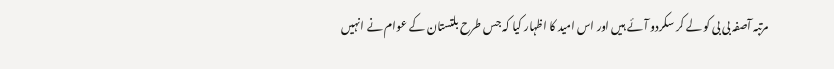مرتبہ آصفہ بی بی کو لے کر سکردو آئے ہیں اور اس امید کا اظہار کیا کہ جس طرح بلتستان کے عوام نے انہیں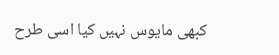کبھی مایوس نہیں کیا اسی طرح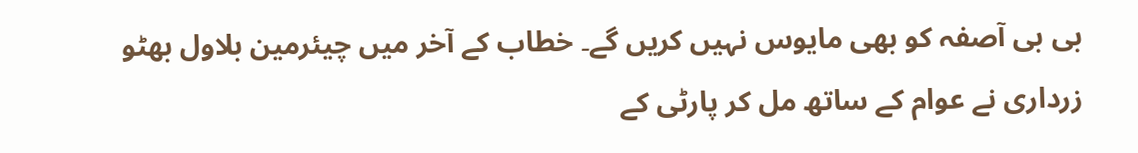بی بی آصفہ کو بھی مایوس نہیں کریں گے۔ خطاب کے آخر میں چیئرمین بلاول بھٹو زرداری نے عوام کے ساتھ مل کر پارٹی کے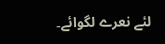لئے نعرے لگوائے۔